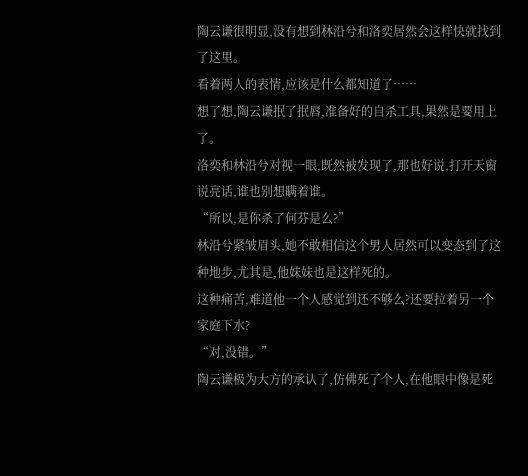陶云谦很明显,没有想到林沿兮和洛奕居然会这样快就找到了这里。
看着两人的表情,应该是什么都知道了……
想了想,陶云谦抿了抿唇,准备好的自杀工具,果然是要用上了。
洛奕和林沿兮对视一眼,既然被发现了,那也好说,打开天窗说亮话,谁也别想瞒着谁。
“所以,是你杀了何芬是么?”
林沿兮紧皱眉头,她不敢相信这个男人居然可以变态到了这种地步,尤其是,他妹妹也是这样死的。
这种痛苦,难道他一个人感觉到还不够么?还要拉着另一个家庭下水?
“对,没错。”
陶云谦极为大方的承认了,仿佛死了个人,在他眼中像是死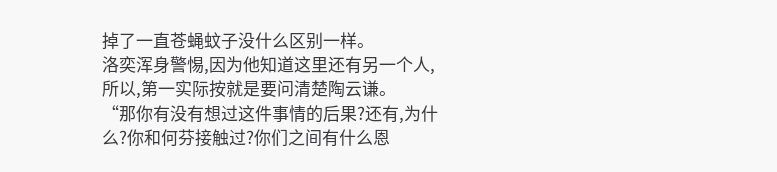掉了一直苍蝇蚊子没什么区别一样。
洛奕浑身警惕,因为他知道这里还有另一个人,所以,第一实际按就是要问清楚陶云谦。
“那你有没有想过这件事情的后果?还有,为什么?你和何芬接触过?你们之间有什么恩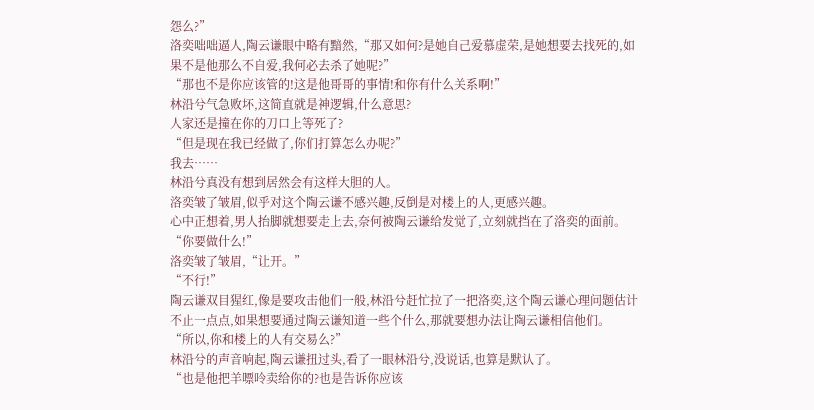怨么?”
洛奕咄咄逼人,陶云谦眼中略有黯然,“那又如何?是她自己爱慕虚荣,是她想要去找死的,如果不是他那么不自爱,我何必去杀了她呢?”
“那也不是你应该管的!这是他哥哥的事情!和你有什么关系啊!”
林沿兮气急败坏,这简直就是神逻辑,什么意思?
人家还是撞在你的刀口上等死了?
“但是现在我已经做了,你们打算怎么办呢?”
我去……
林沿兮真没有想到居然会有这样大胆的人。
洛奕皱了皱眉,似乎对这个陶云谦不感兴趣,反倒是对楼上的人,更感兴趣。
心中正想着,男人抬脚就想要走上去,奈何被陶云谦给发觉了,立刻就挡在了洛奕的面前。
“你要做什么!”
洛奕皱了皱眉,“让开。”
“不行!”
陶云谦双目猩红,像是要攻击他们一般,林沿兮赶忙拉了一把洛奕,这个陶云谦心理问题估计不止一点点,如果想要通过陶云谦知道一些个什么,那就要想办法让陶云谦相信他们。
“所以,你和楼上的人有交易么?”
林沿兮的声音响起,陶云谦扭过头,看了一眼林沿兮,没说话,也算是默认了。
“也是他把羊嘌呤卖给你的?也是告诉你应该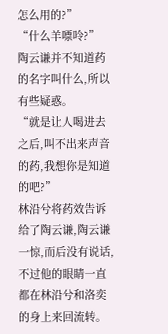怎么用的?”
“什么羊嘌呤?”
陶云谦并不知道药的名字叫什么,所以有些疑惑。
“就是让人喝进去之后,叫不出来声音的药,我想你是知道的吧?”
林沿兮将药效告诉给了陶云谦,陶云谦一惊,而后没有说话,不过他的眼睛一直都在林沿兮和洛奕的身上来回流转。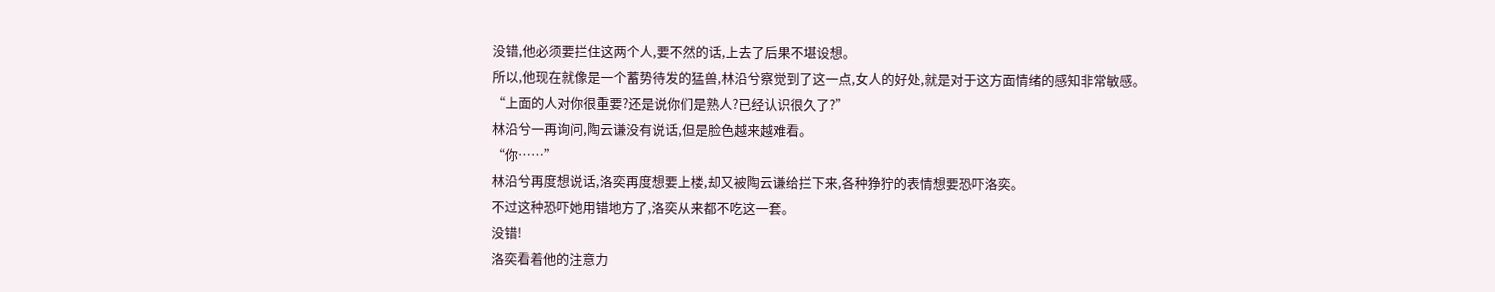没错,他必须要拦住这两个人,要不然的话,上去了后果不堪设想。
所以,他现在就像是一个蓄势待发的猛兽,林沿兮察觉到了这一点,女人的好处,就是对于这方面情绪的感知非常敏感。
“上面的人对你很重要?还是说你们是熟人?已经认识很久了?”
林沿兮一再询问,陶云谦没有说话,但是脸色越来越难看。
“你……”
林沿兮再度想说话,洛奕再度想要上楼,却又被陶云谦给拦下来,各种狰狞的表情想要恐吓洛奕。
不过这种恐吓她用错地方了,洛奕从来都不吃这一套。
没错!
洛奕看着他的注意力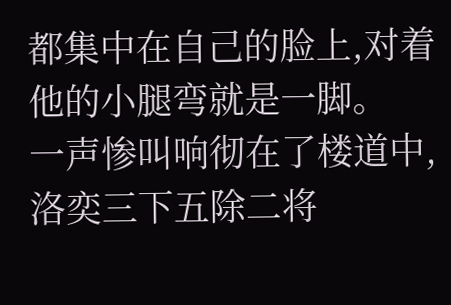都集中在自己的脸上,对着他的小腿弯就是一脚。
一声惨叫响彻在了楼道中,洛奕三下五除二将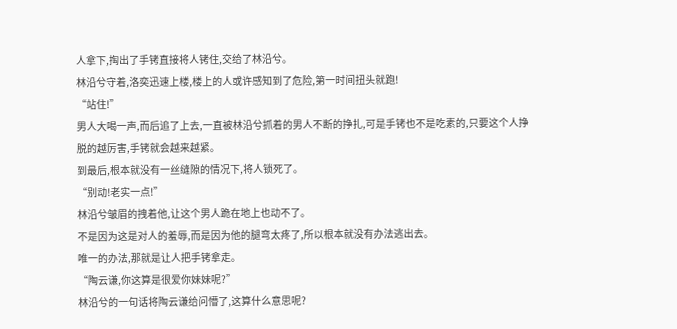人拿下,掏出了手铐直接将人铐住,交给了林沿兮。
林沿兮守着,洛奕迅速上楼,楼上的人或许感知到了危险,第一时间扭头就跑!
“站住!”
男人大喝一声,而后追了上去,一直被林沿兮抓着的男人不断的挣扎,可是手铐也不是吃素的,只要这个人挣脱的越厉害,手铐就会越来越紧。
到最后,根本就没有一丝缝隙的情况下,将人锁死了。
“别动!老实一点!”
林沿兮皱眉的拽着他,让这个男人跪在地上也动不了。
不是因为这是对人的羞辱,而是因为他的腿弯太疼了,所以根本就没有办法逃出去。
唯一的办法,那就是让人把手铐拿走。
“陶云谦,你这算是很爱你妹妹呢?”
林沿兮的一句话将陶云谦给问懵了,这算什么意思呢?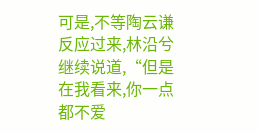可是,不等陶云谦反应过来,林沿兮继续说道,“但是在我看来,你一点都不爱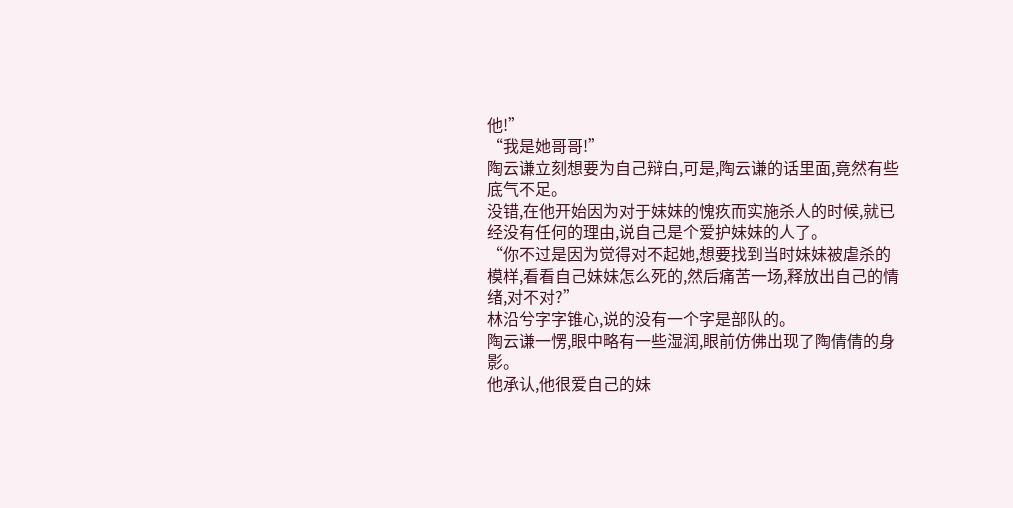他!”
“我是她哥哥!”
陶云谦立刻想要为自己辩白,可是,陶云谦的话里面,竟然有些底气不足。
没错,在他开始因为对于妹妹的愧疚而实施杀人的时候,就已经没有任何的理由,说自己是个爱护妹妹的人了。
“你不过是因为觉得对不起她,想要找到当时妹妹被虐杀的模样,看看自己妹妹怎么死的,然后痛苦一场,释放出自己的情绪,对不对?”
林沿兮字字锥心,说的没有一个字是部队的。
陶云谦一愣,眼中略有一些湿润,眼前仿佛出现了陶倩倩的身影。
他承认,他很爱自己的妹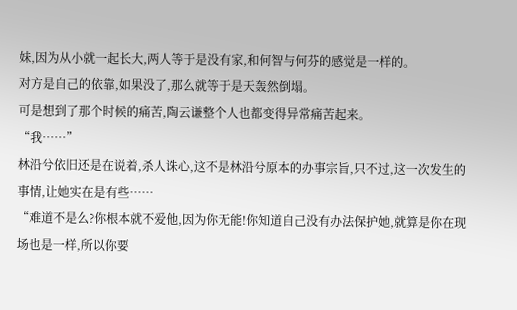妹,因为从小就一起长大,两人等于是没有家,和何智与何芬的感觉是一样的。
对方是自己的依靠,如果没了,那么就等于是天轰然倒塌。
可是想到了那个时候的痛苦,陶云谦整个人也都变得异常痛苦起来。
“我……”
林沿兮依旧还是在说着,杀人诛心,这不是林沿兮原本的办事宗旨,只不过,这一次发生的事情,让她实在是有些……
“难道不是么?你根本就不爱他,因为你无能!你知道自己没有办法保护她,就算是你在现场也是一样,所以你要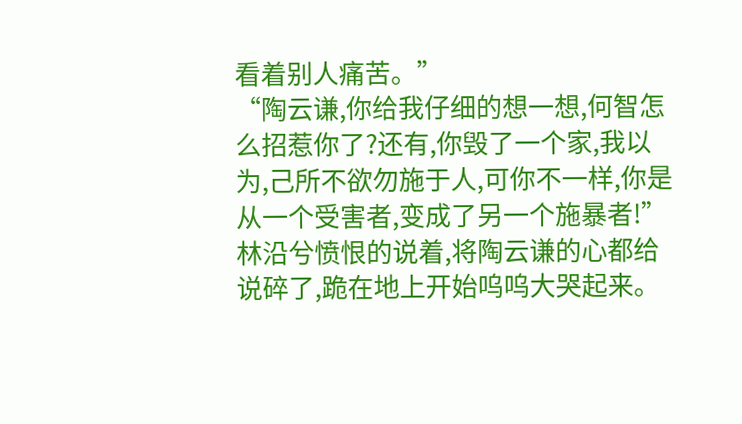看着别人痛苦。”
“陶云谦,你给我仔细的想一想,何智怎么招惹你了?还有,你毁了一个家,我以为,己所不欲勿施于人,可你不一样,你是从一个受害者,变成了另一个施暴者!”
林沿兮愤恨的说着,将陶云谦的心都给说碎了,跪在地上开始呜呜大哭起来。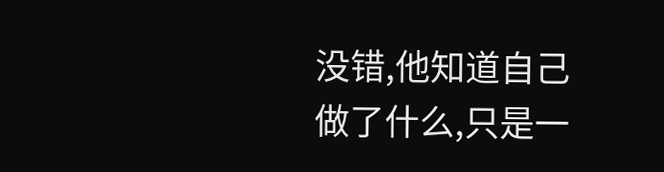没错,他知道自己做了什么,只是一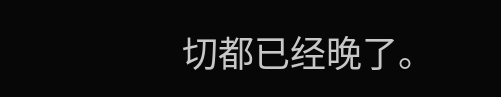切都已经晚了。